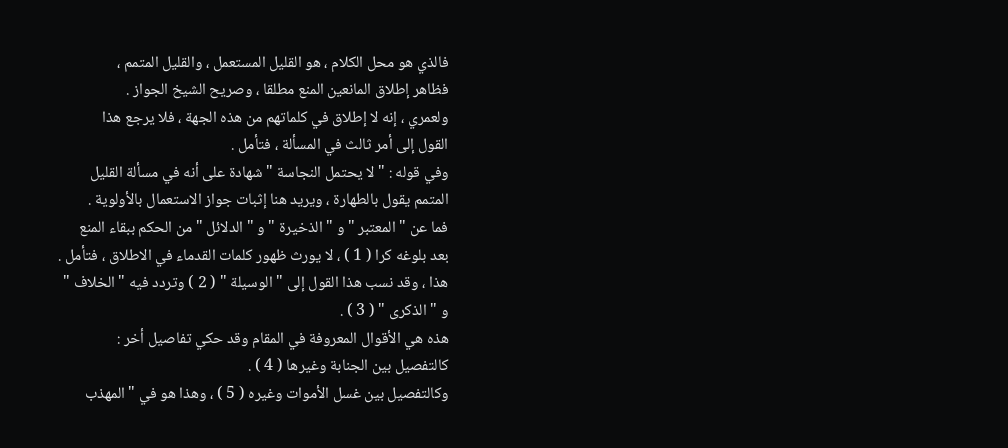فالذي هو محل الكلام ، هو القليل المستعمل ، والقليل المتمم ،
فظاهر إطلاق المانعين المنع مطلقا ، وصريح الشيخ الجواز .
ولعمري ، إنه لا إطلاق في كلماتهم من هذه الجهة ، فلا يرجع هذا
القول إلى أمر ثالث في المسألة ، فتأمل .
وفي قوله : " لا يحتمل النجاسة " شهادة على أنه في مسألة القليل
المتمم يقول بالطهارة ، ويريد هنا إثبات جواز الاستعمال بالأولوية .
فما عن " المعتبر " و " الذخيرة " و " الدلائل " من الحكم ببقاء المنع
بعد بلوغه كرا ( 1 ) ، لا يورث ظهور كلمات القدماء في الاطلاق ، فتأمل .
هذا ، وقد نسب هذا القول إلى " الوسيلة " ( 2 ) وتردد فيه " الخلاف "
و " الذكرى " ( 3 ) .
هذه هي الأقوال المعروفة في المقام وقد حكي تفاصيل أخر :
كالتفصيل بين الجنابة وغيرها ( 4 ) .
وكالتفصيل بين غسل الأموات وغيره ( 5 ) ، وهذا هو في " المهذب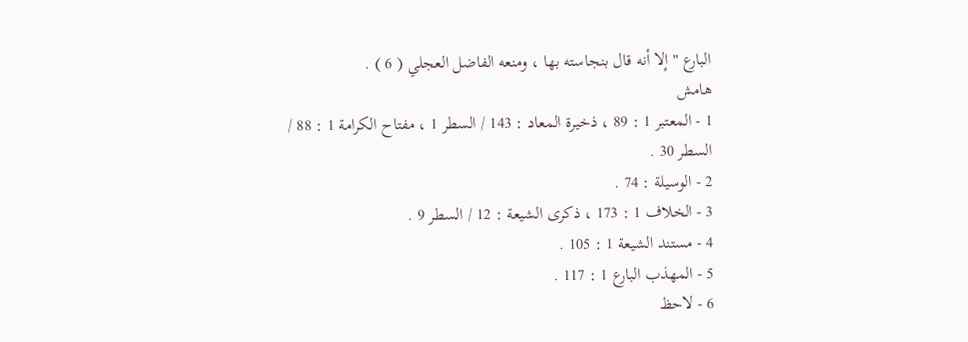البارع " إلا أنه قال بنجاسته بها ، ومنعه الفاضل العجلي ( 6 ) .
هامش
1 - المعتبر 1 : 89 ، ذخيرة المعاد : 143 / السطر 1 ، مفتاح الكرامة 1 : 88 /
السطر 30 .
2 - الوسيلة : 74 .
3 - الخلاف 1 : 173 ، ذكرى الشيعة : 12 / السطر 9 .
4 - مستند الشيعة 1 : 105 .
5 - المهذب البارع 1 : 117 .
6 - لاحظ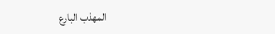المهذب البارع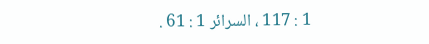1 : 117 ، السرائر 1 : 61 .